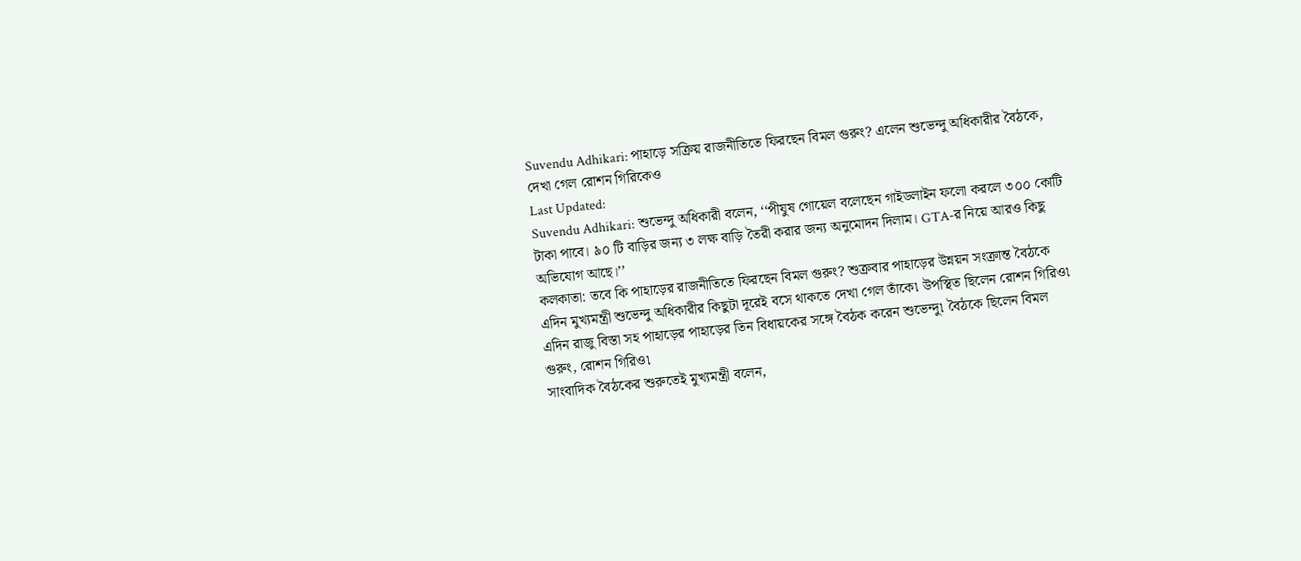Suvendu Adhikari: পাহাড়ে সক্রিয় রাজনীতিতে ফিরছেন বিমল গুরুং? এলেন শুভেন্দু অধিকারীর বৈঠকে, দেখা গেল রোশন গিরিকেও
Last Updated:
Suvendu Adhikari: শুভেন্দু অধিকারী বলেন, ‘‘পীযুষ গোয়েল বলেছেন গাইডলাইন ফলো করলে ৩০০ কোটি টাকা পাবে। ৯০ টি বাড়ির জন্য ৩ লক্ষ বাড়ি তৈরী করার জন্য অনুমোদন দিলাম। GTA-র নিয়ে আরও কিছু অভিযোগ আছে।’’
কলকাতা: তবে কি পাহাড়ের রাজনীতিতে ফিরছেন বিমল গুরুং? শুক্রবার পাহাড়ের উন্নয়ন সংক্রান্ত বৈঠকে এদিন মুখ্যমন্ত্রী শুভেন্দু অধিকারীর কিছুটা দূরেই বসে থাকতে দেখা গেল তাঁকে৷ উপস্থিত ছিলেন রোশন গিরিও৷ এদিন রাজু বিস্তা সহ পাহাড়ের পাহাড়ের তিন বিধায়কের সঙ্গে বৈঠক করেন শুভেন্দু৷ বৈঠকে ছিলেন বিমল গুরুং, রোশন গিরিও৷
সাংবাদিক বৈঠকের শুরুতেই মুখ্যমন্ত্রী বলেন,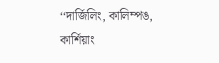‘‘দার্জিলিং, কালিম্পঙ, কার্শিয়াং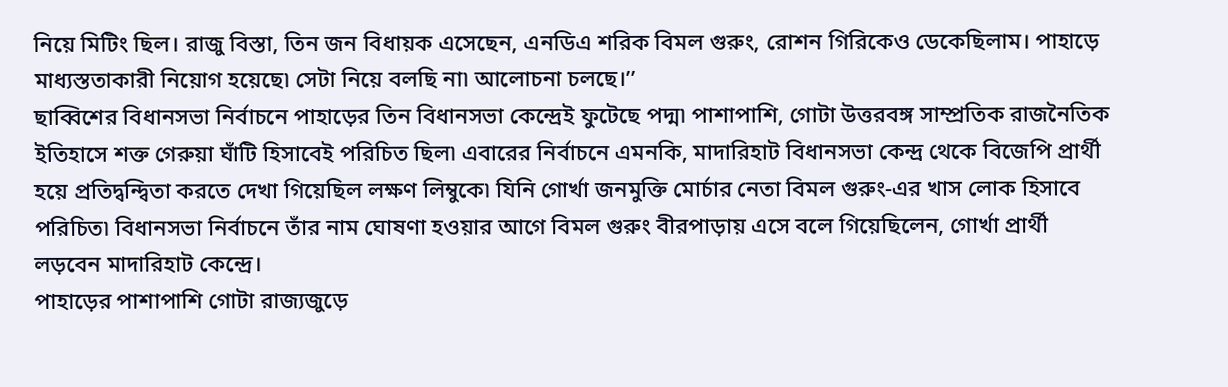নিয়ে মিটিং ছিল। রাজু বিস্তা, তিন জন বিধায়ক এসেছেন, এনডিএ শরিক বিমল গুরুং, রোশন গিরিকেও ডেকেছিলাম। পাহাড়ে মাধ্যস্ততাকারী নিয়োগ হয়েছে৷ সেটা নিয়ে বলছি না৷ আলোচনা চলছে।’’
ছাব্বিশের বিধানসভা নির্বাচনে পাহাড়ের তিন বিধানসভা কেন্দ্রেই ফুটেছে পদ্ম৷ পাশাপাশি, গোটা উত্তরবঙ্গ সাম্প্রতিক রাজনৈতিক ইতিহাসে শক্ত গেরুয়া ঘাঁটি হিসাবেই পরিচিত ছিল৷ এবারের নির্বাচনে এমনকি, মাদারিহাট বিধানসভা কেন্দ্র থেকে বিজেপি প্রার্থী হয়ে প্রতিদ্বন্দ্বিতা করতে দেখা গিয়েছিল লক্ষণ লিম্বুকে৷ যিনি গোর্খা জনমুক্তি মোর্চার নেতা বিমল গুরুং-এর খাস লোক হিসাবে পরিচিত৷ বিধানসভা নির্বাচনে তাঁর নাম ঘোষণা হওয়ার আগে বিমল গুরুং বীরপাড়ায় এসে বলে গিয়েছিলেন, গোর্খা প্রার্থী লড়বেন মাদারিহাট কেন্দ্রে।
পাহাড়ের পাশাপাশি গোটা রাজ্যজুড়ে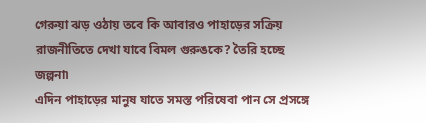গেরুয়া ঝড় ওঠায় তবে কি আবারও পাহাড়ের সক্রিয় রাজনীতিতে দেখা যাবে বিমল গুরুঙকে? তৈরি হচ্ছে জল্পনা৷
এদিন পাহাড়ের মানুষ যাতে সমস্ত পরিষেবা পান সে প্রসঙ্গে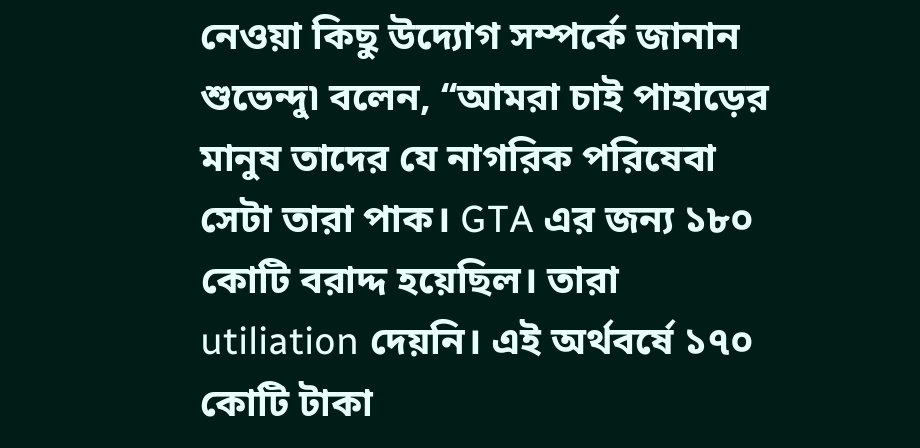নেওয়া কিছু উদ্যোগ সম্পর্কে জানান শুভেন্দু৷ বলেন, ‘‘আমরা চাই পাহাড়ের মানুষ তাদের যে নাগরিক পরিষেবা সেটা তারা পাক। GTA এর জন্য ১৮০ কোটি বরাদ্দ হয়েছিল। তারা utiliation দেয়নি। এই অর্থবর্ষে ১৭০ কোটি টাকা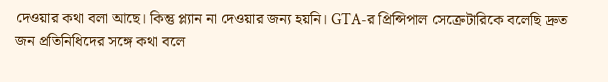দেওয়ার কথা বলা আছে। কিন্তু প্ল্যান না দেওয়ার জন্য হয়নি। GTA-র প্রিন্সিপাল সেক্রেটারিকে বলেছি দ্রুত জন প্রতিনিধিদের সঙ্গে কথা বলে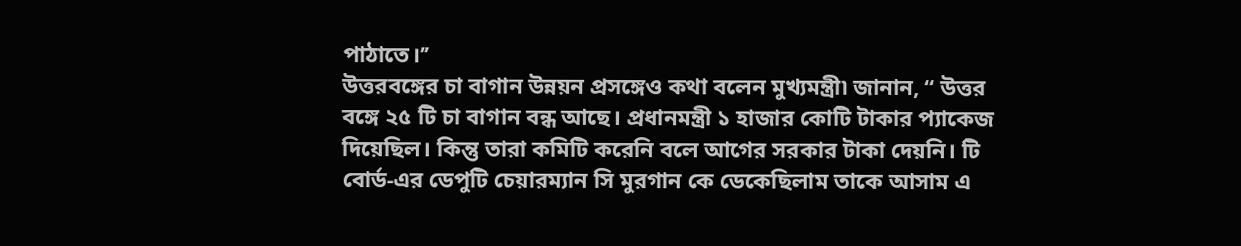পাঠাতে।’’
উত্তরবঙ্গের চা বাগান উন্নয়ন প্রসঙ্গেও কথা বলেন মুখ্যমন্ত্রী৷ জানান, ‘‘ উত্তর বঙ্গে ২৫ টি চা বাগান বন্ধ আছে। প্রধানমন্ত্রী ১ হাজার কোটি টাকার প্যাকেজ দিয়েছিল। কিন্তু তারা কমিটি করেনি বলে আগের সরকার টাকা দেয়নি। টি বোর্ড-এর ডেপুটি চেয়ারম্যান সি মুরগান কে ডেকেছিলাম তাকে আসাম এ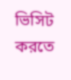ভিসিট করতে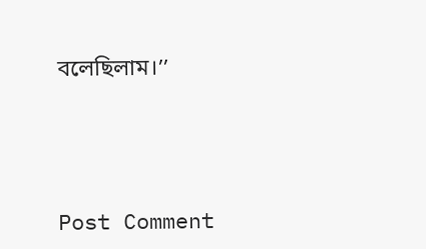বলেছিলাম।’’




Post Comment